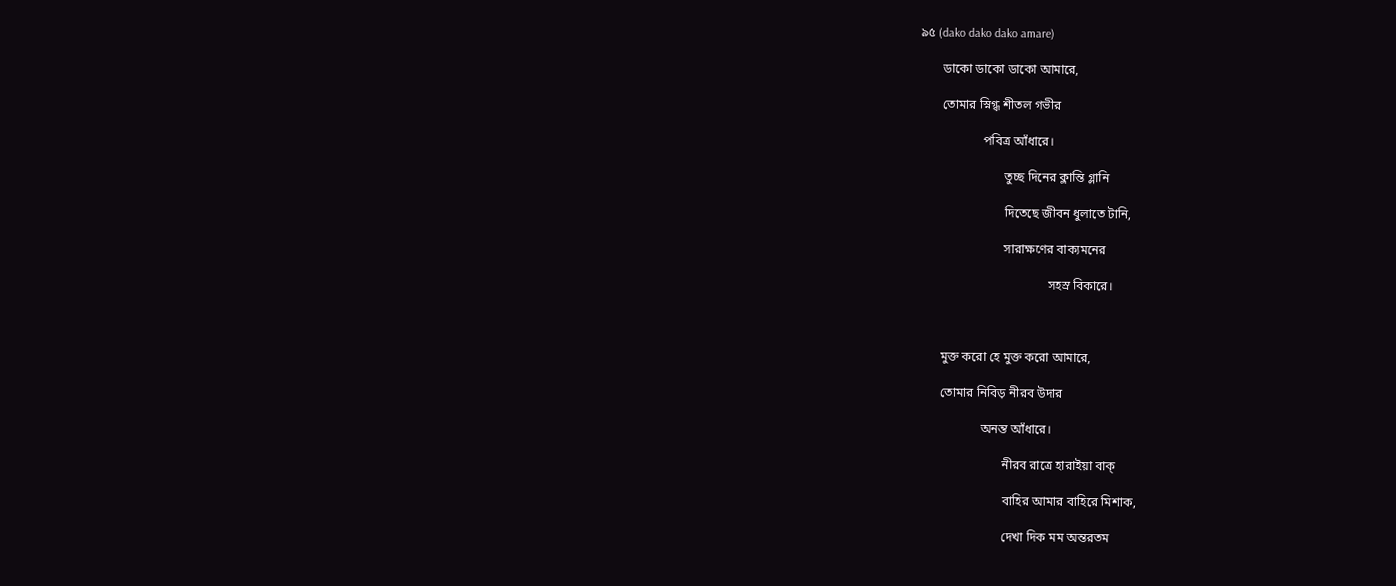৯৫ (dako dako dako amare)

       ডাকো ডাকো ডাকো আমারে,

       তোমার স্নিগ্ধ শীতল গভীর

                    পবিত্র আঁধারে।

                           তুচ্ছ দিনের ক্লান্তি গ্লানি

                           দিতেছে জীবন ধুলাতে টানি,

                           সারাক্ষণের বাক্যমনের

                                         সহস্র বিকারে।



       মুক্ত করো হে মুক্ত করো আমারে,

       তোমার নিবিড় নীরব উদার

                    অনন্ত আঁধারে।

                           নীরব রাত্রে হারাইয়া বাক্‌

                           বাহির আমার বাহিরে মিশাক,

                           দেখা দিক মম অন্তরতম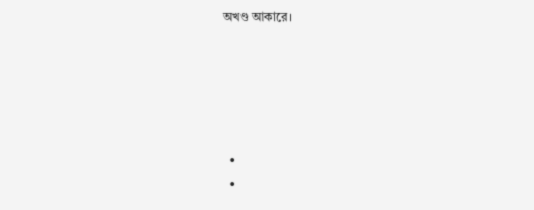অখণ্ড আকারে।





  •
  •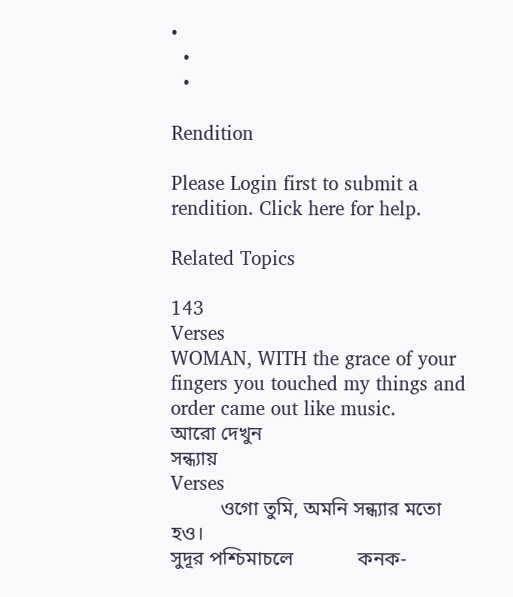•
  •
  •

Rendition

Please Login first to submit a rendition. Click here for help.

Related Topics

143
Verses
WOMAN, WITH the grace of your fingers you touched my things and order came out like music.
আরো দেখুন
সন্ধ্যায়
Verses
          ওগো তুমি, অমনি সন্ধ্যার মতো হও।
সুদূর পশ্চিমাচলে             কনক-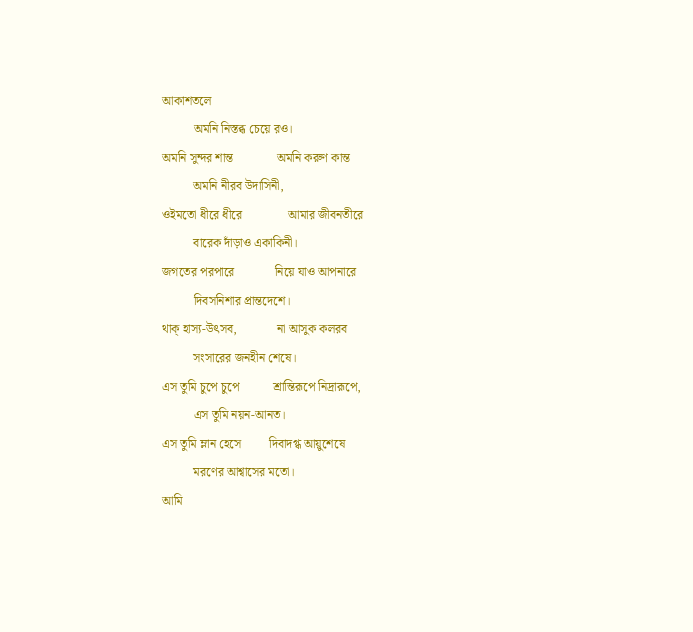আকাশতলে
          অমনি নিস্তব্ধ চেয়ে রও।
অমনি সুন্দর শান্ত              অমনি করুণ কান্ত
          অমনি নীরব উদাসিনী,
ওইমতো ধীরে ধীরে               আমার জীবনতীরে
          বারেক দাঁড়াও একাকিনী।
জগতের পরপারে             নিয়ে যাও আপনারে
          দিবসনিশার প্রান্তদেশে।
থাক্‌ হাস্য-উৎসব,             না আসুক কলরব
          সংসারের জনহীন শেষে।
এস তুমি চুপে চুপে           শ্রান্তিরূপে নিদ্রারূপে,
          এস তুমি নয়ন-আনত।
এস তুমি ম্লান হেসে         দিবাদগ্ধ আয়ুশেষে
          মরণের আশ্বাসের মতো।
আমি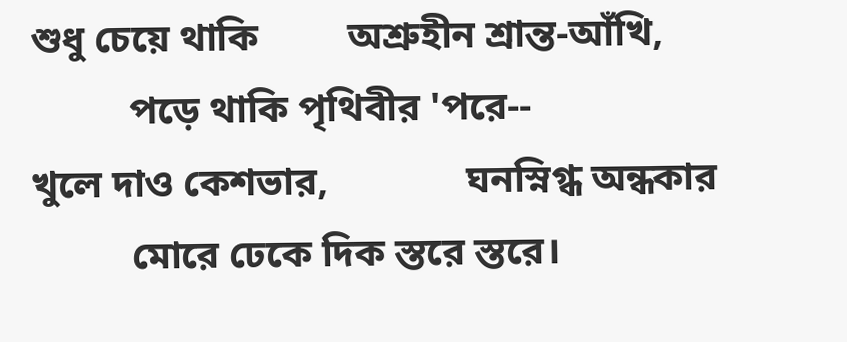শুধু চেয়ে থাকি         অশ্রুহীন শ্রান্ত-আঁখি,
          পড়ে থাকি পৃথিবীর 'পরে--
খুলে দাও কেশভার,              ঘনস্নিগ্ধ অন্ধকার
          মোরে ঢেকে দিক স্তরে স্তরে।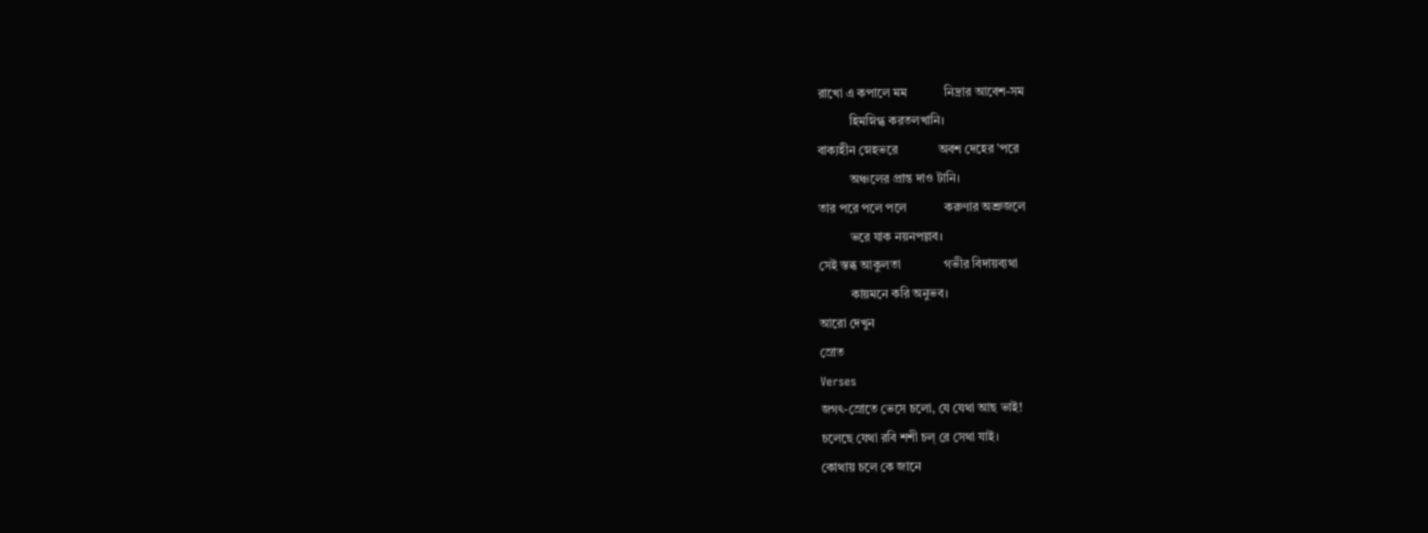রাখো এ কপালে মম            নিদ্রার আবেশ-সম
          হিমস্নিগ্ধ করতলখানি।
বাক্যহীন স্নেহভরে             অবশ দেহের 'পরে
          অঞ্চলের প্রান্ত দাও টানি।
তার পরে পলে পলে            করুণার অশ্রুজলে
          ভরে যাক নয়নপল্লব।
সেই স্তব্ধ আকুলতা              গভীর বিদায়ব্যথা
          কায়মনে করি অনুভব।
আরো দেখুন
স্রোত
Verses
জগৎ-স্রোতে ভেসে চলো, যে যেথা আছ ভাই!
চলেছে যেথা রবি শশী চল্‌ রে সেথা যাই।
কোথায় চলে কে জানে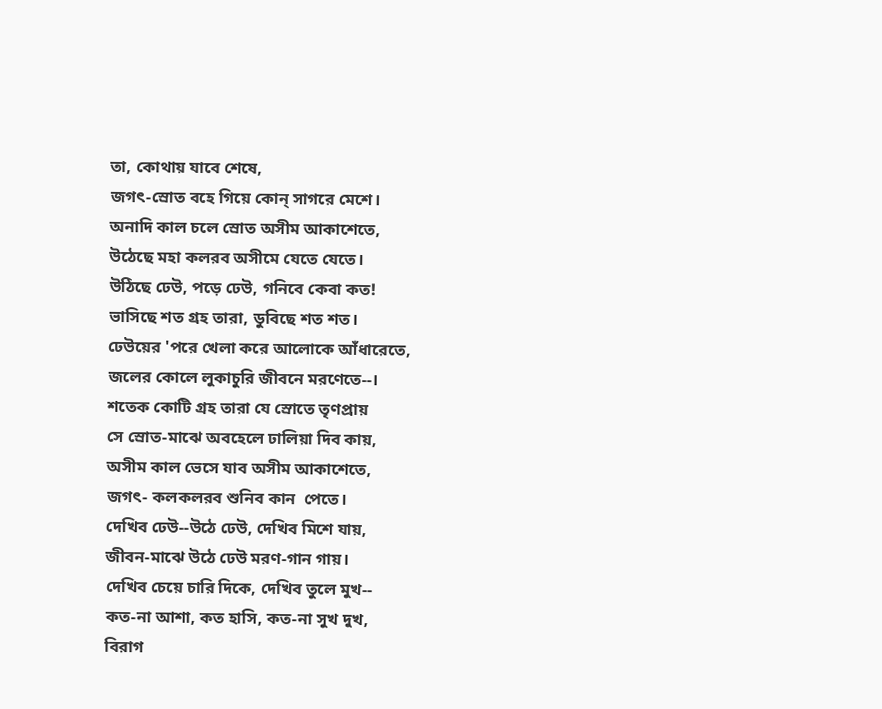তা, কোথায় যাবে শেষে,
জগৎ-স্রোত বহে গিয়ে কোন্‌ সাগরে মেশে।
অনাদি কাল চলে স্রোত অসীম আকাশেতে,
উঠেছে মহা কলরব অসীমে যেতে যেতে।
উঠিছে ঢেউ, পড়ে ঢেউ, গনিবে কেবা কত!
ভাসিছে শত গ্রহ তারা, ডুবিছে শত শত।
ঢেউয়ের 'পরে খেলা করে আলোকে আঁধারেতে,
জলের কোলে লুকাচুরি জীবনে মরণেতে--।
শতেক কোটি গ্রহ তারা যে স্রোতে তৃণপ্রায়
সে স্রোত-মাঝে অবহেলে ঢালিয়া দিব কায়,
অসীম কাল ভেসে যাব অসীম আকাশেতে,
জগৎ- কলকলরব শুনিব কান  পেতে।
দেখিব ঢেউ--উঠে ঢেউ, দেখিব মিশে যায়,
জীবন-মাঝে উঠে ঢেউ মরণ-গান গায়।
দেখিব চেয়ে চারি দিকে, দেখিব তুলে মুখ--
কত-না আশা, কত হাসি, কত-না সুখ দুখ,
বিরাগ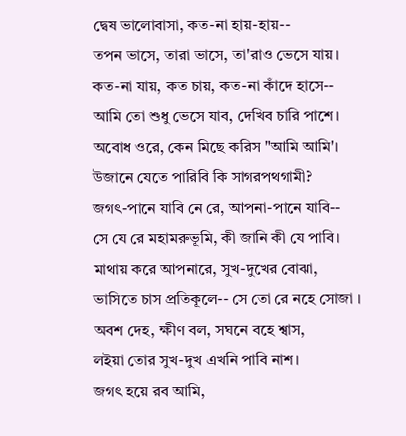দ্বেষ ভালোবাসা, কত-না হায়-হায়--
তপন ভাসে, তারা ভাসে, তা'রাও ভেসে যায়।
কত-না যায়, কত চায়, কত-না কাঁদে হাসে--
আমি তো শুধু ভেসে যাব, দেখিব চারি পাশে।
অবোধ ওরে, কেন মিছে করিস "আমি আমি'।
উজানে যেতে পারিবি কি সাগরপথগামী?
জগৎ-পানে যাবি নে রে, আপনা-পানে যাবি--
সে যে রে মহামরুভূমি, কী জানি কী যে পাবি।
মাথায় করে আপনারে, সুখ-দুখের বোঝা,
ভাসিতে চাস প্রতিকূলে-- সে তো রে নহে সোজা ।
অবশ দেহ, ক্ষীণ বল, সঘনে বহে শ্বাস,
লইয়া তোর সুখ-দুখ এখনি পাবি নাশ।
জগৎ হয়ে রব আমি,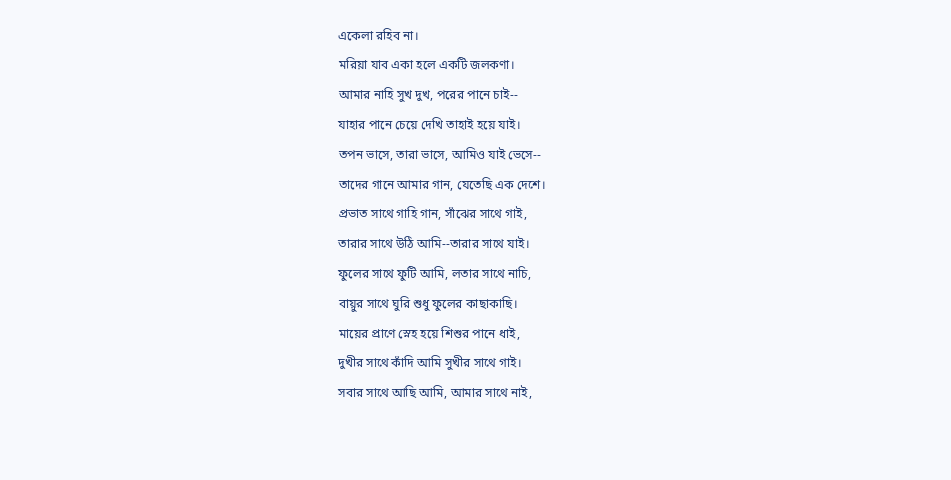একেলা রহিব না।
মরিয়া যাব একা হলে একটি জলকণা।
আমার নাহি সুখ দুখ, পরের পানে চাই--
যাহার পানে চেয়ে দেখি তাহাই হয়ে যাই।
তপন ভাসে, তারা ভাসে, আমিও যাই ভেসে--
তাদের গানে আমার গান, যেতেছি এক দেশে।
প্রভাত সাথে গাহি গান, সাঁঝের সাথে গাই,
তারার সাথে উঠি আমি--তারার সাথে যাই।
ফুলের সাথে ফুটি আমি, লতার সাথে নাচি,
বায়ুর সাথে ঘুরি শুধু ফুলের কাছাকাছি।
মায়ের প্রাণে স্নেহ হয়ে শিশুর পানে ধাই,
দুখীর সাথে কাঁদি আমি সুখীর সাথে গাই।
সবার সাথে আছি আমি, আমার সাথে নাই,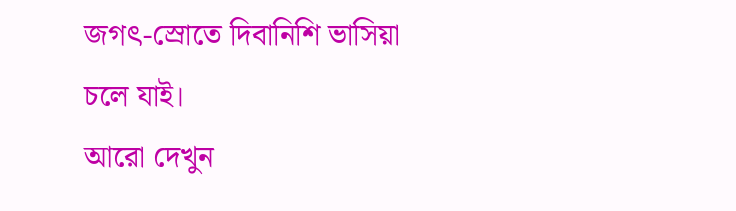জগৎ-স্রোতে দিবানিশি ভাসিয়া চলে যাই।
আরো দেখুন